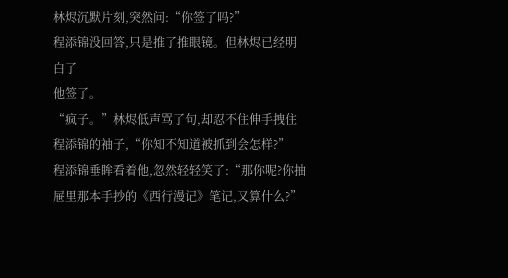林烬沉默片刻,突然问:“你签了吗?”
程添锦没回答,只是推了推眼镜。但林烬已经明白了
他签了。
“疯子。”林烬低声骂了句,却忍不住伸手拽住程添锦的袖子,“你知不知道被抓到会怎样?”
程添锦垂眸看着他,忽然轻轻笑了:“那你呢?你抽屉里那本手抄的《西行漫记》笔记,又算什么?”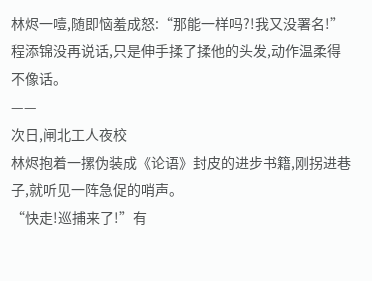林烬一噎,随即恼羞成怒:“那能一样吗?!我又没署名!”
程添锦没再说话,只是伸手揉了揉他的头发,动作温柔得不像话。
——
次日,闸北工人夜校
林烬抱着一摞伪装成《论语》封皮的进步书籍,刚拐进巷子,就听见一阵急促的哨声。
“快走!巡捕来了!”有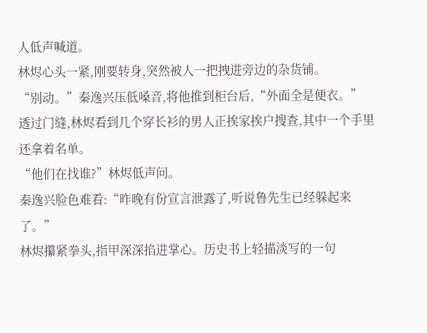人低声喊道。
林烬心头一紧,刚要转身,突然被人一把拽进旁边的杂货铺。
“别动。”秦逸兴压低嗓音,将他推到柜台后,“外面全是便衣。”
透过门缝,林烬看到几个穿长衫的男人正挨家挨户搜查,其中一个手里还拿着名单。
“他们在找谁?”林烬低声问。
秦逸兴脸色难看:“昨晚有份宣言泄露了,听说鲁先生已经躲起来了。”
林烬攥紧拳头,指甲深深掐进掌心。历史书上轻描淡写的一句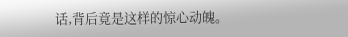话,背后竟是这样的惊心动魄。